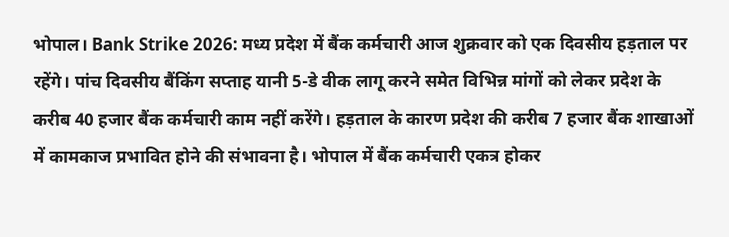भोपाल। Bank Strike 2026: मध्य प्रदेश में बैंक कर्मचारी आज शुक्रवार को एक दिवसीय हड़ताल पर रहेंगे। पांच दिवसीय बैंकिंग सप्ताह यानी 5-डे वीक लागू करने समेत विभिन्न मांगों को लेकर प्रदेश के करीब 40 हजार बैंक कर्मचारी काम नहीं करेंगे। हड़ताल के कारण प्रदेश की करीब 7 हजार बैंक शाखाओं में कामकाज प्रभावित होने की संभावना है। भोपाल में बैंक कर्मचारी एकत्र होकर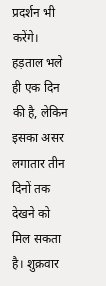प्रदर्शन भी करेंगे।
हड़ताल भले ही एक दिन की है, लेकिन इसका असर लगातार तीन दिनों तक देखने को मिल सकता है। शुक्रवार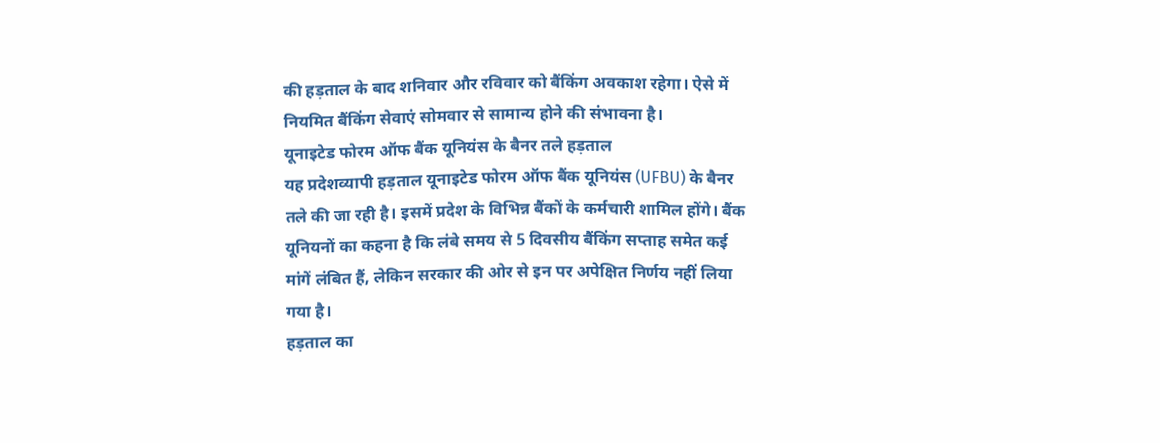की हड़ताल के बाद शनिवार और रविवार को बैंकिंग अवकाश रहेगा। ऐसे में नियमित बैंकिंग सेवाएं सोमवार से सामान्य होने की संभावना है।
यूनाइटेड फोरम ऑफ बैंक यूनियंस के बैनर तले हड़ताल
यह प्रदेशव्यापी हड़ताल यूनाइटेड फोरम ऑफ बैंक यूनियंस (UFBU) के बैनर तले की जा रही है। इसमें प्रदेश के विभिन्न बैंकों के कर्मचारी शामिल होंगे। बैंक यूनियनों का कहना है कि लंबे समय से 5 दिवसीय बैंकिंग सप्ताह समेत कई मांगें लंबित हैं, लेकिन सरकार की ओर से इन पर अपेक्षित निर्णय नहीं लिया गया है।
हड़ताल का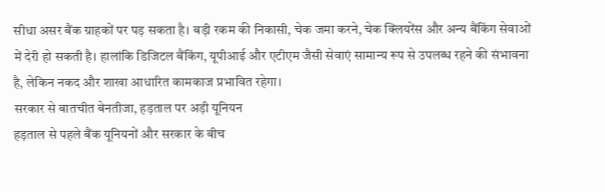सीधा असर बैंक ग्राहकों पर पड़ सकता है। बड़ी रकम की निकासी, चेक जमा करने, चेक क्लियरेंस और अन्य बैंकिंग सेवाओं में देरी हो सकती है। हालांकि डिजिटल बैंकिंग, यूपीआई और एटीएम जैसी सेवाएं सामान्य रूप से उपलब्ध रहने की संभावना है, लेकिन नकद और शाखा आधारित कामकाज प्रभावित रहेगा।
सरकार से बातचीत बेनतीजा, हड़ताल पर अड़ी यूनियन
हड़ताल से पहले बैंक यूनियनों और सरकार के बीच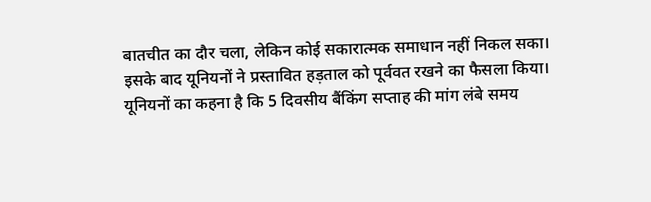बातचीत का दौर चला, लेकिन कोई सकारात्मक समाधान नहीं निकल सका। इसके बाद यूनियनों ने प्रस्तावित हड़ताल को पूर्ववत रखने का फैसला किया।
यूनियनों का कहना है कि 5 दिवसीय बैंकिंग सप्ताह की मांग लंबे समय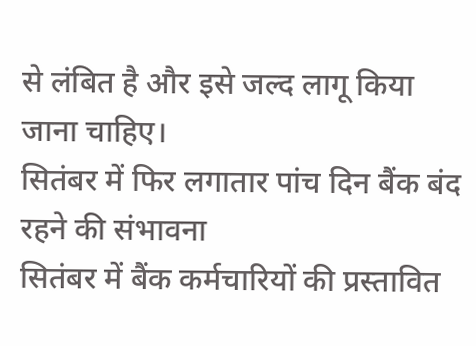से लंबित है और इसे जल्द लागू किया जाना चाहिए।
सितंबर में फिर लगातार पांच दिन बैंक बंद रहने की संभावना
सितंबर में बैंक कर्मचारियों की प्रस्तावित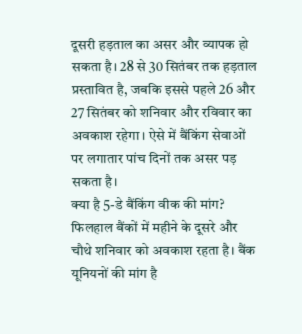दूसरी हड़ताल का असर और व्यापक हो सकता है। 28 से 30 सितंबर तक हड़ताल प्रस्तावित है, जबकि इससे पहले 26 और 27 सितंबर को शनिवार और रविवार का अवकाश रहेगा। ऐसे में बैंकिंग सेवाओं पर लगातार पांच दिनों तक असर पड़ सकता है।
क्या है 5-डे बैंकिंग वीक की मांग?
फिलहाल बैंकों में महीने के दूसरे और चौथे शनिवार को अवकाश रहता है। बैंक यूनियनों की मांग है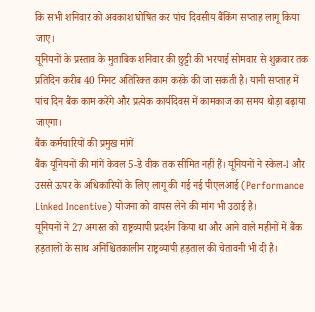कि सभी शनिवार को अवकाश घोषित कर पांच दिवसीय बैंकिंग सप्ताह लागू किया जाए।
यूनियनों के प्रस्ताव के मुताबिक शनिवार की छुट्टी की भरपाई सोमवार से शुक्रवार तक प्रतिदिन करीब 40 मिनट अतिरिक्त काम करके की जा सकती है। यानी सप्ताह में पांच दिन बैंक काम करेंगे और प्रत्येक कार्यदिवस में कामकाज का समय थोड़ा बढ़ाया जाएगा।
बैंक कर्मचारियों की प्रमुख मांगें
बैंक यूनियनों की मांगें केवल 5-डे वीक तक सीमित नहीं हैं। यूनियनों ने स्केल-I और उससे ऊपर के अधिकारियों के लिए लागू की गई नई पीएलआई (Performance Linked Incentive) योजना को वापस लेने की मांग भी उठाई है।
यूनियनों ने 27 अगस्त को राष्ट्रव्यापी प्रदर्शन किया था और आने वाले महीनों में बैंक हड़तालों के साथ अनिश्चितकालीन राष्ट्रव्यापी हड़ताल की चेतावनी भी दी है।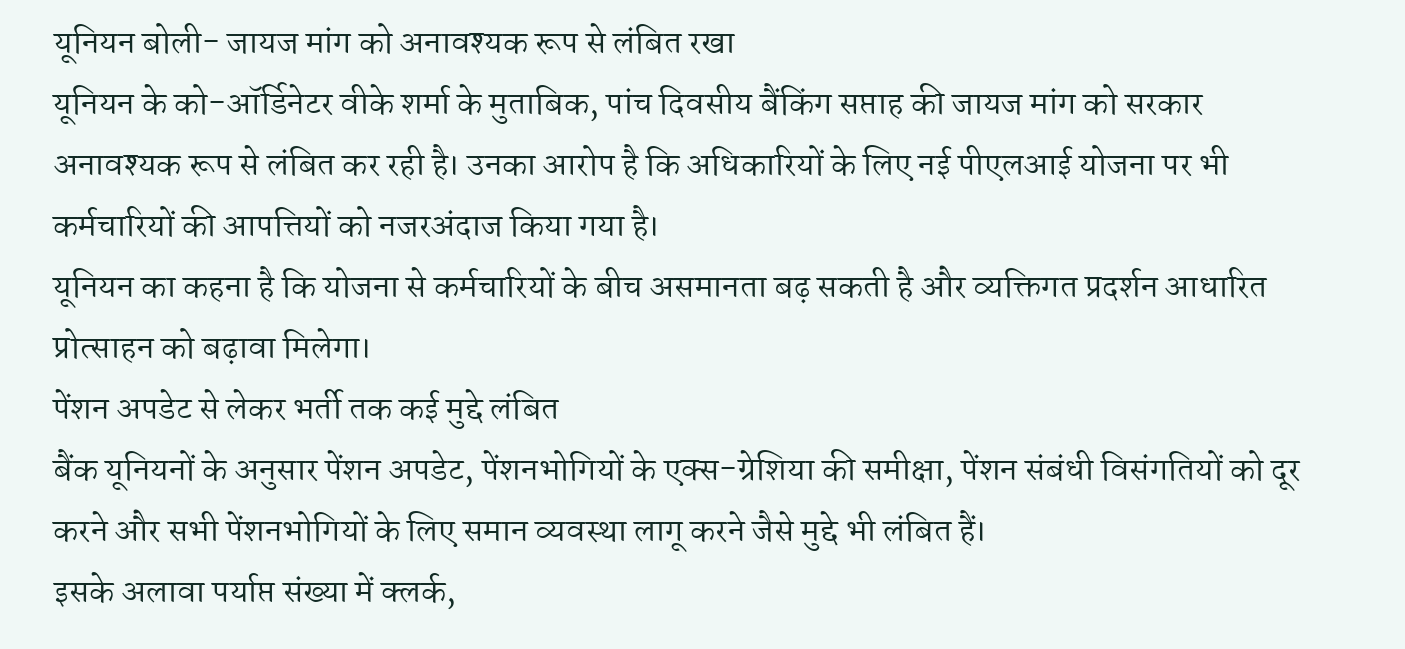यूनियन बोली- जायज मांग को अनावश्यक रूप से लंबित रखा
यूनियन के को-ऑर्डिनेटर वीके शर्मा के मुताबिक, पांच दिवसीय बैंकिंग सप्ताह की जायज मांग को सरकार अनावश्यक रूप से लंबित कर रही है। उनका आरोप है कि अधिकारियों के लिए नई पीएलआई योजना पर भी कर्मचारियों की आपत्तियों को नजरअंदाज किया गया है।
यूनियन का कहना है कि योजना से कर्मचारियों के बीच असमानता बढ़ सकती है और व्यक्तिगत प्रदर्शन आधारित प्रोत्साहन को बढ़ावा मिलेगा।
पेंशन अपडेट से लेकर भर्ती तक कई मुद्दे लंबित
बैंक यूनियनों के अनुसार पेंशन अपडेट, पेंशनभोगियों के एक्स-ग्रेशिया की समीक्षा, पेंशन संबंधी विसंगतियों को दूर करने और सभी पेंशनभोगियों के लिए समान व्यवस्था लागू करने जैसे मुद्दे भी लंबित हैं।
इसके अलावा पर्याप्त संख्या में क्लर्क,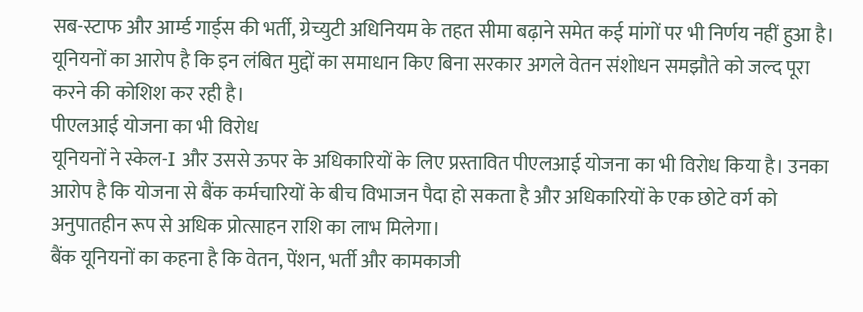सब-स्टाफ और आर्म्ड गार्ड्स की भर्ती, ग्रेच्युटी अधिनियम के तहत सीमा बढ़ाने समेत कई मांगों पर भी निर्णय नहीं हुआ है।
यूनियनों का आरोप है कि इन लंबित मुद्दों का समाधान किए बिना सरकार अगले वेतन संशोधन समझौते को जल्द पूरा करने की कोशिश कर रही है।
पीएलआई योजना का भी विरोध
यूनियनों ने स्केल-I और उससे ऊपर के अधिकारियों के लिए प्रस्तावित पीएलआई योजना का भी विरोध किया है। उनका आरोप है कि योजना से बैंक कर्मचारियों के बीच विभाजन पैदा हो सकता है और अधिकारियों के एक छोटे वर्ग को अनुपातहीन रूप से अधिक प्रोत्साहन राशि का लाभ मिलेगा।
बैंक यूनियनों का कहना है कि वेतन, पेंशन, भर्ती और कामकाजी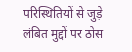परिस्थितियों से जुड़े लंबित मुद्दों पर ठोस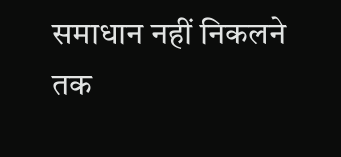समाधान नहीं निकलने तक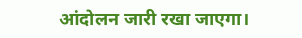आंदोलन जारी रखा जाएगा।